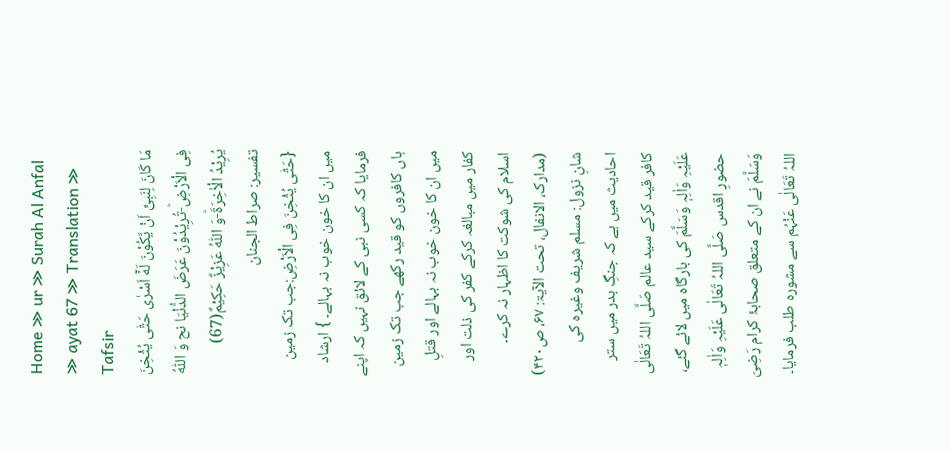Home ≫ ur ≫ Surah Al Anfal ≫ ayat 67 ≫ Translation ≫ Tafsir
مَا كَانَ لِنَبِیٍّ اَنْ یَّكُوْنَ لَهٗۤ اَسْرٰى حَتّٰى یُثْخِنَ فِی الْاَرْضِؕ-تُرِیْدُوْنَ عَرَضَ الدُّنْیَا نح وَ اللّٰهُ یُرِیْدُ الْاٰخِرَةَؕ-وَ اللّٰهُ عَزِیْزٌ حَكِیْمٌ(67)
تفسیر: صراط الجنان
{حَتّٰى یُثْخِنَ فِی الْاَرْضِ:جب تک زمین میں ان کا خون خوب نہ بہالے۔ } ارشاد فرمایا کہ کسی نبی کے لائق نہیں کہ اپنے ہاں کافروں کو قید رکھے جب تک زمین میں ان کا خون خوب نہ بہالے اور قتلِ کفار میں مبالغہ کرکے کفر کی ذلت اور اسلام کی شوکت کا اظہار نہ کرے۔ (مدارک، الانفال، تحت الآیۃ: ۶۷، ص۴۲۰)
شانِ نزول: مسلم شریف وغیرہ کی احادیث میں ہے کہ جنگِ بدر میں ستر کافر قید کرکے سید عالم صَلَّی اللہُ تَعَالٰی عَلَیْہِ وَاٰلِہٖ وَسَلَّمَ کی بارگاہ میں لائے گئے، حضورِ اقدس صَلَّی اللہُ تَعَالٰی عَلَیْہِ وَاٰلِہٖ وَسَلَّمَ نے ان کے متعلق صحابۂ کرام رَضِیَ اللہُ تَعَالٰی عَنْہُم سے مشورہ طلب فرمایا۔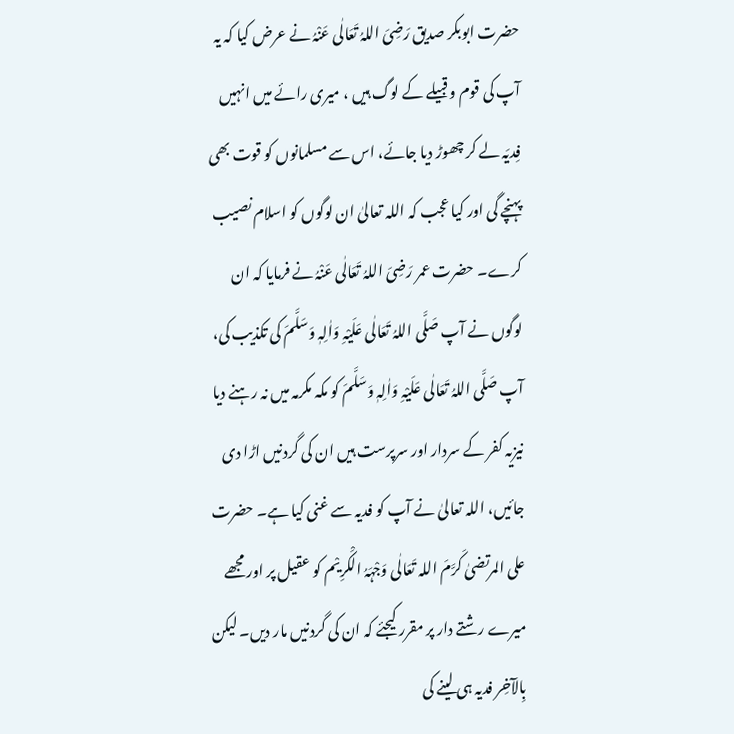حضرت ابوبکر صدیق رَضِیَ اللہُ تَعَالٰی عَنْہُ نے عرض کیا کہ یہ آپ کی قوم و قبیلے کے لوگ ہیں ، میری رائے میں انہیں فِدیَہ لے کر چھوڑ دیا جائے، اس سے مسلمانوں کو قوت بھی پہنچے گی اور کیا عجب کہ اللہ تعالیٰ ان لوگوں کو اسلام نصیب کرے۔ حضرت عمر رَضِیَ اللہُ تَعَالٰی عَنْہُ نے فرمایا کہ ان لوگوں نے آپ صَلَّی اللہُ تَعَالٰی عَلَیْہِ وَاٰلِہٖ وَسَلَّمَ کی تکذیب کی، آپ صَلَّی اللہُ تَعَالٰی عَلَیْہِ وَاٰلِہٖ وَسَلَّمَ کو مکہ مکرمہ میں نہ رہنے دیا نیزیہ کفر کے سردار اور سرپرست ہیں ان کی گردنیں اڑا دی جائیں، اللہ تعالیٰ نے آپ کو فدیہ سے غنی کیا ہے۔ حضرت علی المرتضیٰ کَرَّمَ اللہ تَعَالٰی وَجْہَہُ الْکَرِیْم کو عقیل پر اور مجھے میرے رشتے دار پر مقرر کیجئے کہ ان کی گردنیں مار دیں۔ لیکن بِالآخِر فدیہ ہی لینے کی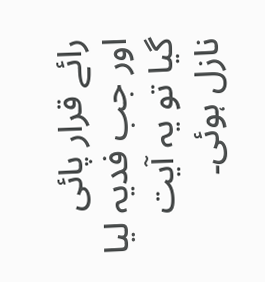رائے قرار پائی اور جب فدیہ لیا گیا تو یہ آیت نازل ہوئی۔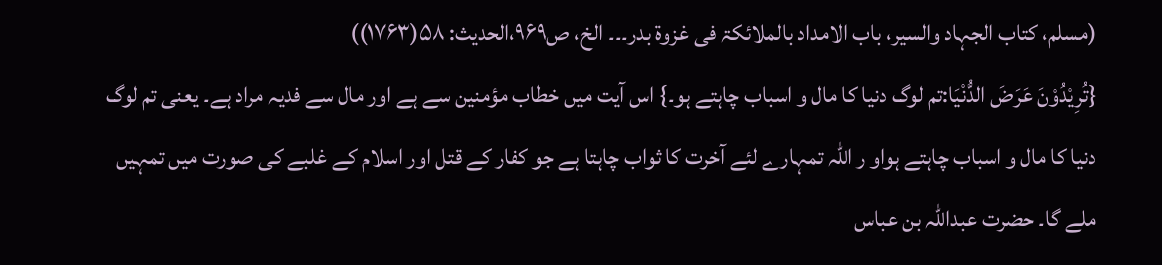(مسلم، کتاب الجہاد والسیر، باب الامداد بالملائکۃ فی غزوۃ بدر۔۔۔ الخ، ص۹۶۹،الحدیث: ۵۸(۱۷۶۳))
{تُرِیْدُوْنَ عَرَضَ الدُّنْیَا:تم لوگ دنیا کا مال و اسباب چاہتے ہو۔} اس آیت میں خطاب مؤمنین سے ہے اور مال سے فدیہ مراد ہے۔ یعنی تم لوگ دنیا کا مال و اسباب چاہتے ہواو ر اللہ تمہارے لئے آخرت کا ثواب چاہتا ہے جو کفار کے قتل اور اسلام کے غلبے کی صورت میں تمہیں ملے گا۔ حضرت عبداللہ بن عباس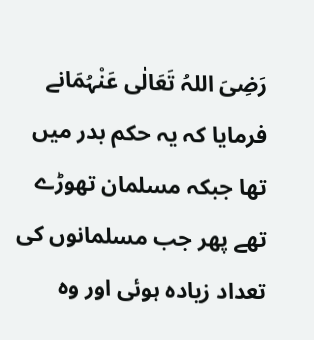رَضِیَ اللہُ تَعَالٰی عَنْہُمَانے فرمایا کہ یہ حکم بدر میں تھا جبکہ مسلمان تھوڑے تھے پھر جب مسلمانوں کی تعداد زیادہ ہوئی اور وہ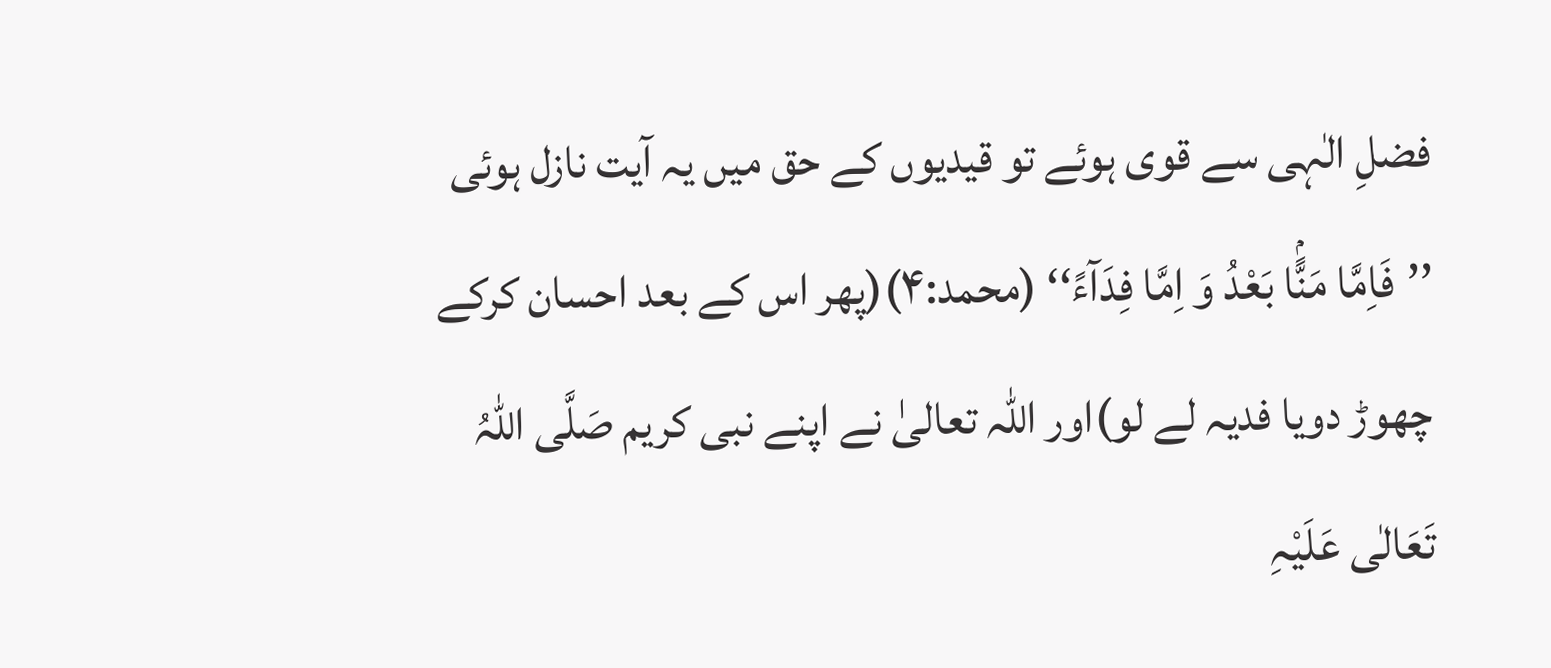فضلِ الٰہی سے قوی ہوئے تو قیدیوں کے حق میں یہ آیت نازل ہوئی ’’فَاِمَّا مَنًّۢا بَعْدُ وَ اِمَّا فِدَآءً‘‘ (محمد:۴)(پھر اس کے بعد احسان کرکے چھوڑ دویا فدیہ لے لو)اور اللہ تعالیٰ نے اپنے نبی کریم صَلَّی اللہُ تَعَالٰی عَلَیْہِ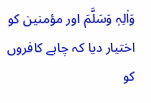وَاٰلِہٖ وَسَلَّمَ اور مؤمنین کو اختیار دیا کہ چاہے کافروں کو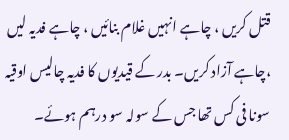قتل کریں ، چاہے انہیں غلام بنائیں ، چاہے فدیہ لیں ،چاہے آزاد کریں۔ بدر کے قیدیوں کا فدیہ چالیس اوقیہ سونا فی کس تھا جس کے سولہ سو درہم ہوئے۔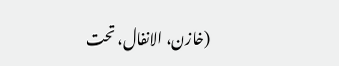(خازن، الانفال، تحت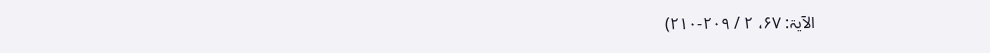الآیۃ: ۶۷، ۲ / ۲۰۹-۲۱۰)